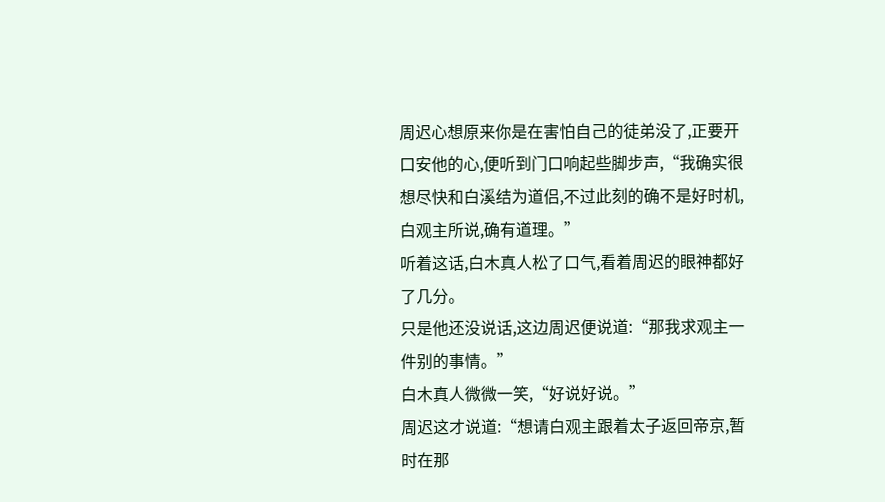周迟心想原来你是在害怕自己的徒弟没了,正要开口安他的心,便听到门口响起些脚步声,“我确实很想尽快和白溪结为道侣,不过此刻的确不是好时机,白观主所说,确有道理。”
听着这话,白木真人松了口气,看着周迟的眼神都好了几分。
只是他还没说话,这边周迟便说道:“那我求观主一件别的事情。”
白木真人微微一笑,“好说好说。”
周迟这才说道:“想请白观主跟着太子返回帝京,暂时在那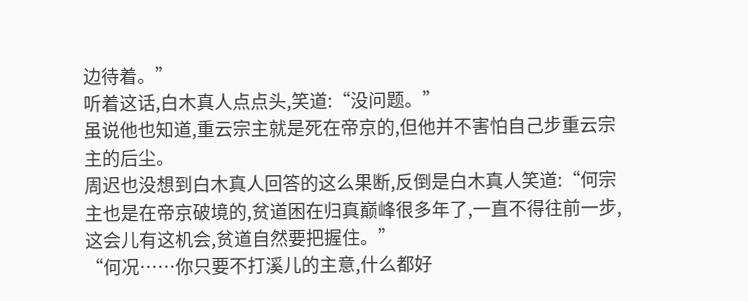边待着。”
听着这话,白木真人点点头,笑道:“没问题。”
虽说他也知道,重云宗主就是死在帝京的,但他并不害怕自己步重云宗主的后尘。
周迟也没想到白木真人回答的这么果断,反倒是白木真人笑道:“何宗主也是在帝京破境的,贫道困在归真巅峰很多年了,一直不得往前一步,这会儿有这机会,贫道自然要把握住。”
“何况……你只要不打溪儿的主意,什么都好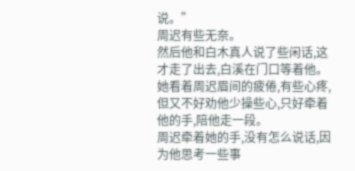说。”
周迟有些无奈。
然后他和白木真人说了些闲话,这才走了出去,白溪在门口等着他。
她看着周迟眉间的疲倦,有些心疼,但又不好劝他少操些心,只好牵着他的手,陪他走一段。
周迟牵着她的手,没有怎么说话,因为他思考一些事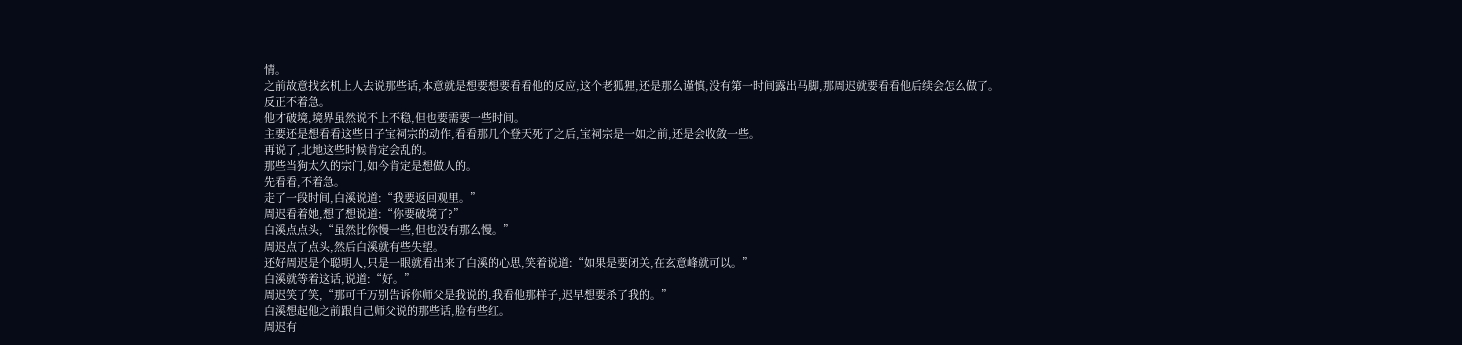情。
之前故意找玄机上人去说那些话,本意就是想要想要看看他的反应,这个老狐狸,还是那么谨慎,没有第一时间露出马脚,那周迟就要看看他后续会怎么做了。
反正不着急。
他才破境,境界虽然说不上不稳,但也要需要一些时间。
主要还是想看看这些日子宝祠宗的动作,看看那几个登天死了之后,宝祠宗是一如之前,还是会收敛一些。
再说了,北地这些时候肯定会乱的。
那些当狗太久的宗门,如今肯定是想做人的。
先看看,不着急。
走了一段时间,白溪说道:“我要返回观里。”
周迟看着她,想了想说道:“你要破境了?”
白溪点点头,“虽然比你慢一些,但也没有那么慢。”
周迟点了点头,然后白溪就有些失望。
还好周迟是个聪明人,只是一眼就看出来了白溪的心思,笑着说道:“如果是要闭关,在玄意峰就可以。”
白溪就等着这话,说道:“好。”
周迟笑了笑,“那可千万别告诉你师父是我说的,我看他那样子,迟早想要杀了我的。”
白溪想起他之前跟自己师父说的那些话,脸有些红。
周迟有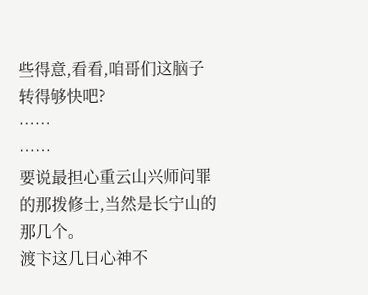些得意,看看,咱哥们这脑子转得够快吧?
……
……
要说最担心重云山兴师问罪的那拨修士,当然是长宁山的那几个。
渡卞这几日心神不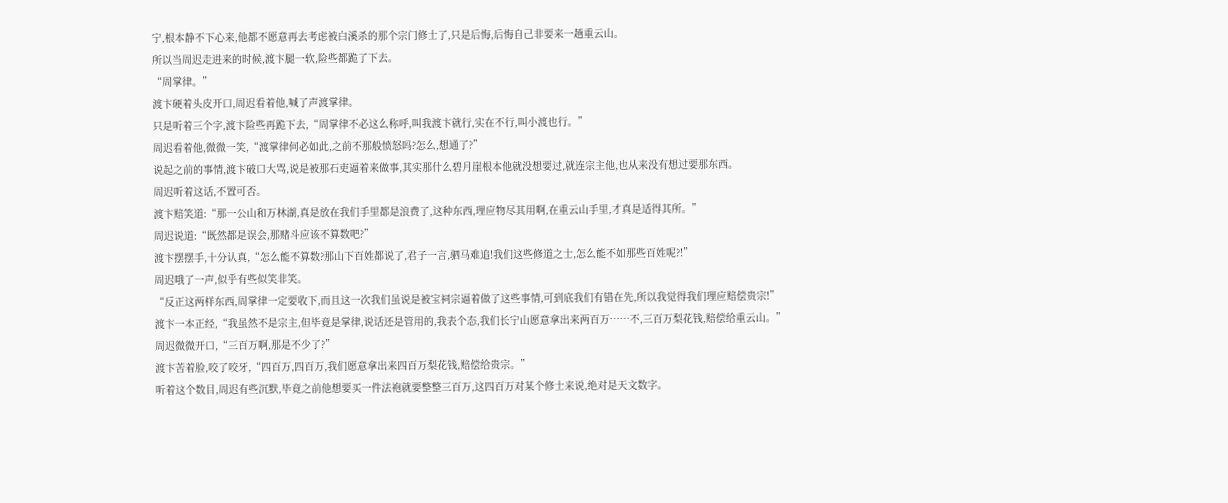宁,根本静不下心来,他都不愿意再去考虑被白溪杀的那个宗门修士了,只是后悔,后悔自己非要来一趟重云山。
所以当周迟走进来的时候,渡卞腿一软,险些都跪了下去。
“周掌律。”
渡卞硬着头皮开口,周迟看着他,喊了声渡掌律。
只是听着三个字,渡卞险些再跪下去,“周掌律不必这么称呼,叫我渡卞就行,实在不行,叫小渡也行。”
周迟看着他,微微一笑,“渡掌律何必如此,之前不那般愤怒吗?怎么,想通了?”
说起之前的事情,渡卞破口大骂,说是被那石吏逼着来做事,其实那什么碧月崖根本他就没想要过,就连宗主他,也从来没有想过要那东西。
周迟听着这话,不置可否。
渡卞赔笑道:“那一公山和万林湖,真是放在我们手里都是浪费了,这种东西,理应物尽其用啊,在重云山手里,才真是适得其所。”
周迟说道:“既然都是误会,那赌斗应该不算数吧?”
渡卞摆摆手,十分认真,“怎么能不算数?那山下百姓都说了,君子一言,驷马难追!我们这些修道之士,怎么能不如那些百姓呢?!”
周迟哦了一声,似乎有些似笑非笑。
“反正这两样东西,周掌律一定要收下,而且这一次我们虽说是被宝祠宗逼着做了这些事情,可到底我们有错在先,所以我觉得我们理应赔偿贵宗!”
渡卞一本正经,“我虽然不是宗主,但毕竟是掌律,说话还是管用的,我表个态,我们长宁山愿意拿出来两百万……不,三百万梨花钱,赔偿给重云山。”
周迟微微开口,“三百万啊,那是不少了?”
渡卞苦着脸,咬了咬牙,“四百万,四百万,我们愿意拿出来四百万梨花钱,赔偿给贵宗。”
听着这个数目,周迟有些沉默,毕竟之前他想要买一件法袍就要整整三百万,这四百万对某个修士来说,绝对是天文数字。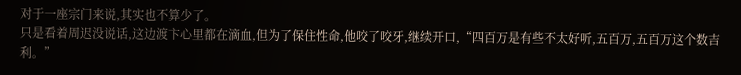对于一座宗门来说,其实也不算少了。
只是看着周迟没说话,这边渡卞心里都在滴血,但为了保住性命,他咬了咬牙,继续开口,“四百万是有些不太好听,五百万,五百万这个数吉利。”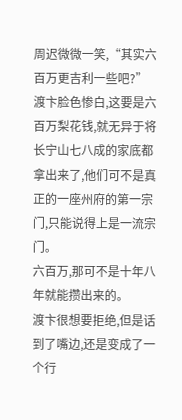周迟微微一笑,“其实六百万更吉利一些吧?”
渡卞脸色惨白,这要是六百万梨花钱,就无异于将长宁山七八成的家底都拿出来了,他们可不是真正的一座州府的第一宗门,只能说得上是一流宗门。
六百万,那可不是十年八年就能攒出来的。
渡卞很想要拒绝,但是话到了嘴边,还是变成了一个行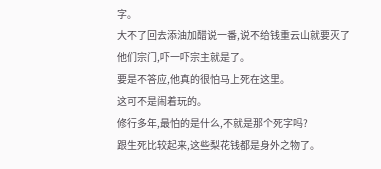字。
大不了回去添油加醋说一番,说不给钱重云山就要灭了他们宗门,吓一吓宗主就是了。
要是不答应,他真的很怕马上死在这里。
这可不是闹着玩的。
修行多年,最怕的是什么,不就是那个死字吗?
跟生死比较起来,这些梨花钱都是身外之物了。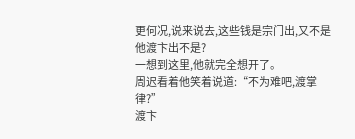更何况,说来说去,这些钱是宗门出,又不是他渡卞出不是?
一想到这里,他就完全想开了。
周迟看着他笑着说道:“不为难吧,渡掌律?”
渡卞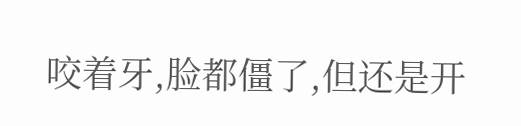咬着牙,脸都僵了,但还是开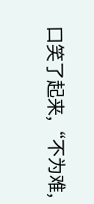口笑了起来,“不为难,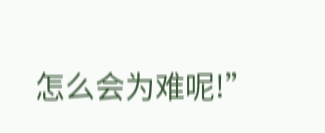怎么会为难呢!”